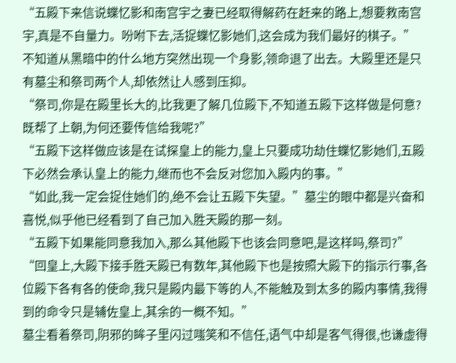“五殿下来信说蝶忆影和南宫宇之妻已经取得解药在赶来的路上,想要救南宫宇,真是不自量力。吩咐下去,活捉蝶忆影她们,这会成为我们最好的棋子。”
不知道从黑暗中的什么地方突然出现一个身影,领命退了出去。大殿里还是只有墓尘和祭司两个人,却依然让人感到压抑。
“祭司,你是在殿里长大的,比我更了解几位殿下,不知道五殿下这样做是何意?既帮了上朝,为何还要传信给我呢?”
“五殿下这样做应该是在试探皇上的能力,皇上只要成功劫住蝶忆影她们,五殿下必然会承认皇上的能力,继而也不会反对您加入殿内的事。”
“如此,我一定会捉住她们的,绝不会让五殿下失望。”墓尘的眼中都是兴奋和喜悦,似乎他已经看到了自己加入胜天殿的那一刻。
“五殿下如果能同意我加入,那么其他殿下也该会同意吧,是这样吗,祭司?”
“回皇上,大殿下接手胜天殿已有数年,其他殿下也是按照大殿下的指示行事,各位殿下各有各的使命,我只是殿内最下等的人,不能触及到太多的殿内事情,我得到的命令只是辅佐皇上,其余的一概不知。”
墓尘看着祭司,阴邪的眸子里闪过嗤笑和不信任,语气中却是客气得很,也谦虚得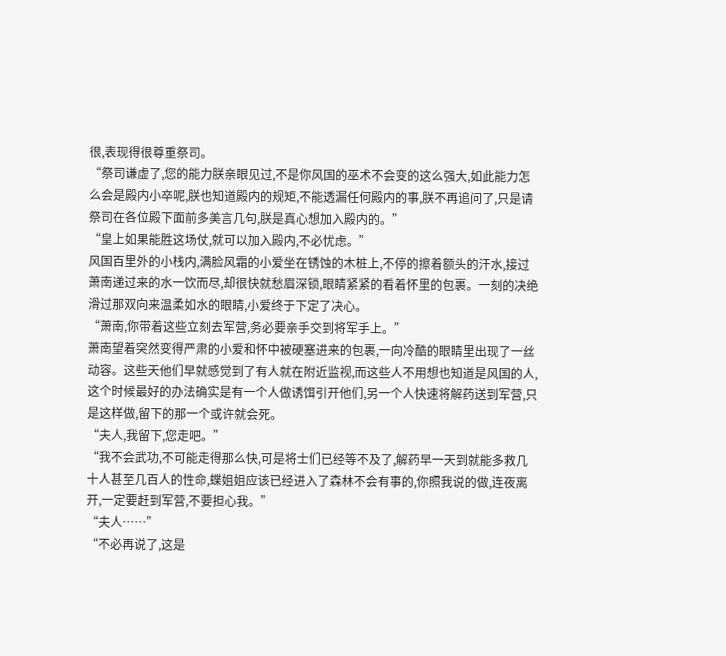很,表现得很尊重祭司。
“祭司谦虚了,您的能力朕亲眼见过,不是你风国的巫术不会变的这么强大,如此能力怎么会是殿内小卒呢,朕也知道殿内的规矩,不能透漏任何殿内的事,朕不再追问了,只是请祭司在各位殿下面前多美言几句,朕是真心想加入殿内的。”
“皇上如果能胜这场仗,就可以加入殿内,不必忧虑。”
风国百里外的小栈内,满脸风霜的小爱坐在锈蚀的木桩上,不停的擦着额头的汗水,接过萧南递过来的水一饮而尽,却很快就愁眉深锁,眼睛紧紧的看着怀里的包裹。一刻的决绝滑过那双向来温柔如水的眼睛,小爱终于下定了决心。
“萧南,你带着这些立刻去军营,务必要亲手交到将军手上。”
萧南望着突然变得严肃的小爱和怀中被硬塞进来的包裹,一向冷酷的眼睛里出现了一丝动容。这些天他们早就感觉到了有人就在附近监视,而这些人不用想也知道是风国的人,这个时候最好的办法确实是有一个人做诱饵引开他们,另一个人快速将解药送到军营,只是这样做,留下的那一个或许就会死。
“夫人,我留下,您走吧。”
“我不会武功,不可能走得那么快,可是将士们已经等不及了,解药早一天到就能多救几十人甚至几百人的性命,蝶姐姐应该已经进入了森林不会有事的,你照我说的做,连夜离开,一定要赶到军营,不要担心我。”
“夫人……”
“不必再说了,这是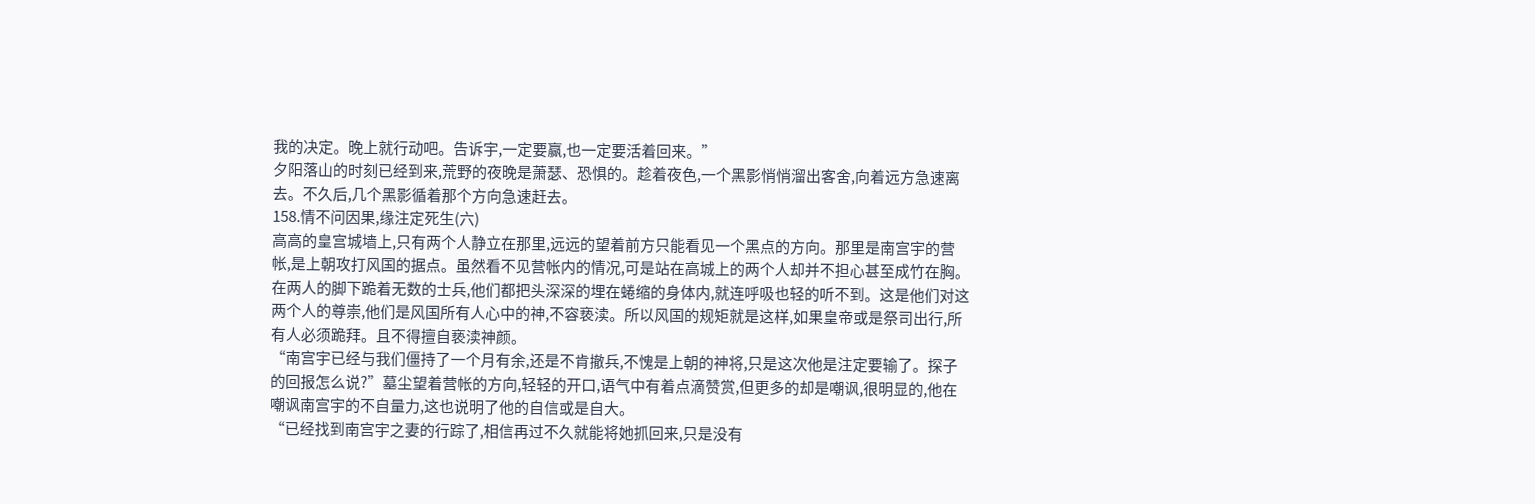我的决定。晚上就行动吧。告诉宇,一定要赢,也一定要活着回来。”
夕阳落山的时刻已经到来,荒野的夜晚是萧瑟、恐惧的。趁着夜色,一个黑影悄悄溜出客舍,向着远方急速离去。不久后,几个黑影循着那个方向急速赶去。
158.情不问因果,缘注定死生(六)
高高的皇宫城墙上,只有两个人静立在那里,远远的望着前方只能看见一个黑点的方向。那里是南宫宇的营帐,是上朝攻打风国的据点。虽然看不见营帐内的情况,可是站在高城上的两个人却并不担心甚至成竹在胸。在两人的脚下跪着无数的士兵,他们都把头深深的埋在蜷缩的身体内,就连呼吸也轻的听不到。这是他们对这两个人的尊崇,他们是风国所有人心中的神,不容亵渎。所以风国的规矩就是这样,如果皇帝或是祭司出行,所有人必须跪拜。且不得擅自亵渎神颜。
“南宫宇已经与我们僵持了一个月有余,还是不肯撤兵,不愧是上朝的神将,只是这次他是注定要输了。探子的回报怎么说?”墓尘望着营帐的方向,轻轻的开口,语气中有着点滴赞赏,但更多的却是嘲讽,很明显的,他在嘲讽南宫宇的不自量力,这也说明了他的自信或是自大。
“已经找到南宫宇之妻的行踪了,相信再过不久就能将她抓回来,只是没有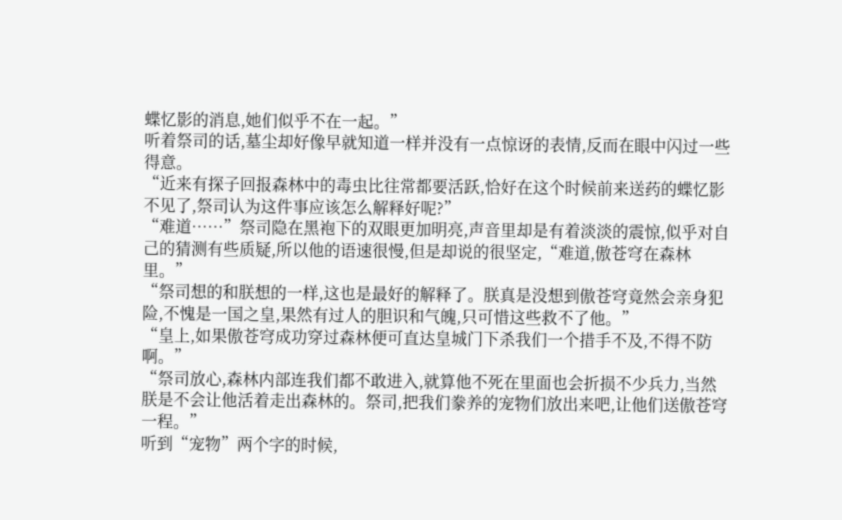蝶忆影的消息,她们似乎不在一起。”
听着祭司的话,墓尘却好像早就知道一样并没有一点惊讶的表情,反而在眼中闪过一些得意。
“近来有探子回报森林中的毒虫比往常都要活跃,恰好在这个时候前来送药的蝶忆影不见了,祭司认为这件事应该怎么解释好呢?”
“难道……”祭司隐在黑袍下的双眼更加明亮,声音里却是有着淡淡的震惊,似乎对自己的猜测有些质疑,所以他的语速很慢,但是却说的很坚定,“难道,傲苍穹在森林里。”
“祭司想的和朕想的一样,这也是最好的解释了。朕真是没想到傲苍穹竟然会亲身犯险,不愧是一国之皇,果然有过人的胆识和气魄,只可惜这些救不了他。”
“皇上,如果傲苍穹成功穿过森林便可直达皇城门下杀我们一个措手不及,不得不防啊。”
“祭司放心,森林内部连我们都不敢进入,就算他不死在里面也会折损不少兵力,当然朕是不会让他活着走出森林的。祭司,把我们豢养的宠物们放出来吧,让他们送傲苍穹一程。”
听到“宠物”两个字的时候,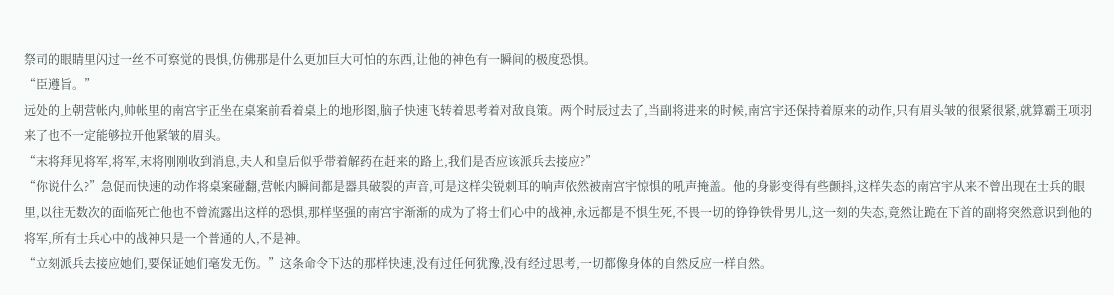祭司的眼睛里闪过一丝不可察觉的畏惧,仿佛那是什么更加巨大可怕的东西,让他的神色有一瞬间的极度恐惧。
“臣遵旨。”
远处的上朝营帐内,帅帐里的南宫宇正坐在桌案前看着桌上的地形图,脑子快速飞转着思考着对敌良策。两个时辰过去了,当副将进来的时候,南宫宇还保持着原来的动作,只有眉头皱的很紧很紧,就算霸王项羽来了也不一定能够拉开他紧皱的眉头。
“末将拜见将军,将军,末将刚刚收到消息,夫人和皇后似乎带着解药在赶来的路上,我们是否应该派兵去接应?”
“你说什么?”急促而快速的动作将桌案碰翻,营帐内瞬间都是器具破裂的声音,可是这样尖锐刺耳的响声依然被南宫宇惊惧的吼声掩盖。他的身影变得有些颤抖,这样失态的南宫宇从来不曾出现在士兵的眼里,以往无数次的面临死亡他也不曾流露出这样的恐惧,那样坚强的南宫宇渐渐的成为了将士们心中的战神,永远都是不惧生死,不畏一切的铮铮铁骨男儿,这一刻的失态,竟然让跪在下首的副将突然意识到他的将军,所有士兵心中的战神只是一个普通的人,不是神。
“立刻派兵去接应她们,要保证她们毫发无伤。”这条命令下达的那样快速,没有过任何犹豫,没有经过思考,一切都像身体的自然反应一样自然。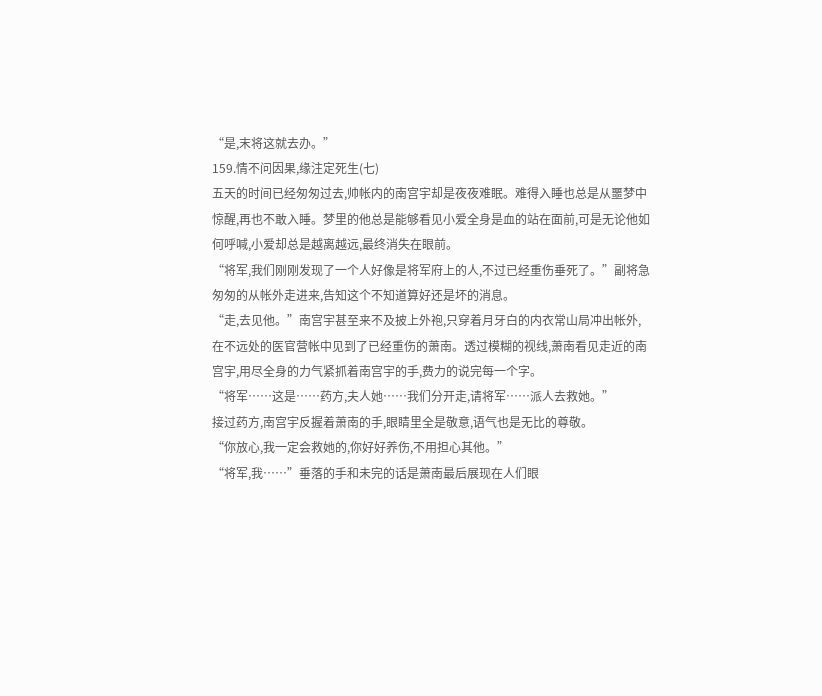“是,末将这就去办。”
159.情不问因果,缘注定死生(七)
五天的时间已经匆匆过去,帅帐内的南宫宇却是夜夜难眠。难得入睡也总是从噩梦中惊醒,再也不敢入睡。梦里的他总是能够看见小爱全身是血的站在面前,可是无论他如何呼喊,小爱却总是越离越远,最终消失在眼前。
“将军,我们刚刚发现了一个人好像是将军府上的人,不过已经重伤垂死了。”副将急匆匆的从帐外走进来,告知这个不知道算好还是坏的消息。
“走,去见他。”南宫宇甚至来不及披上外袍,只穿着月牙白的内衣常山局冲出帐外,在不远处的医官营帐中见到了已经重伤的萧南。透过模糊的视线,萧南看见走近的南宫宇,用尽全身的力气紧抓着南宫宇的手,费力的说完每一个字。
“将军……这是……药方,夫人她……我们分开走,请将军……派人去救她。”
接过药方,南宫宇反握着萧南的手,眼睛里全是敬意,语气也是无比的尊敬。
“你放心,我一定会救她的,你好好养伤,不用担心其他。”
“将军,我……”垂落的手和未完的话是萧南最后展现在人们眼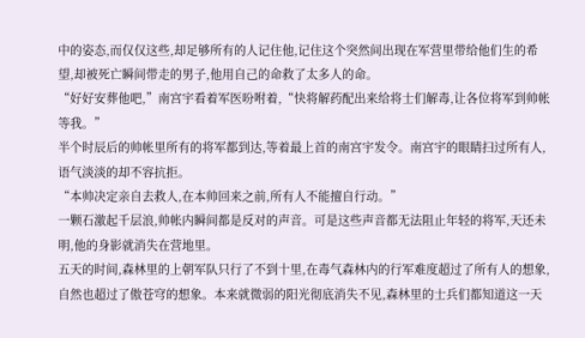中的姿态,而仅仅这些,却足够所有的人记住他,记住这个突然间出现在军营里带给他们生的希望,却被死亡瞬间带走的男子,他用自己的命救了太多人的命。
“好好安葬他吧,”南宫宇看着军医吩咐着,“快将解药配出来给将士们解毒,让各位将军到帅帐等我。”
半个时辰后的帅帐里所有的将军都到达,等着最上首的南宫宇发令。南宫宇的眼睛扫过所有人,语气淡淡的却不容抗拒。
“本帅决定亲自去救人,在本帅回来之前,所有人不能擅自行动。”
一颗石激起千层浪,帅帐内瞬间都是反对的声音。可是这些声音都无法阻止年轻的将军,天还未明,他的身影就消失在营地里。
五天的时间,森林里的上朝军队只行了不到十里,在毒气森林内的行军难度超过了所有人的想象,自然也超过了傲苍穹的想象。本来就微弱的阳光彻底消失不见,森林里的士兵们都知道这一天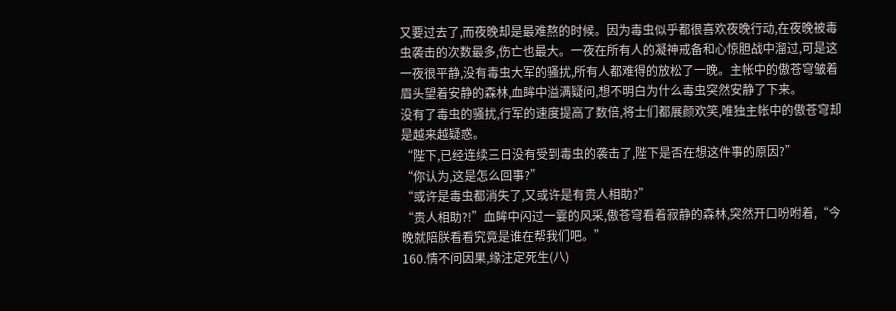又要过去了,而夜晚却是最难熬的时候。因为毒虫似乎都很喜欢夜晚行动,在夜晚被毒虫袭击的次数最多,伤亡也最大。一夜在所有人的凝神戒备和心惊胆战中溜过,可是这一夜很平静,没有毒虫大军的骚扰,所有人都难得的放松了一晚。主帐中的傲苍穹皱着眉头望着安静的森林,血眸中溢满疑问,想不明白为什么毒虫突然安静了下来。
没有了毒虫的骚扰,行军的速度提高了数倍,将士们都展颜欢笑,唯独主帐中的傲苍穹却是越来越疑惑。
“陛下,已经连续三日没有受到毒虫的袭击了,陛下是否在想这件事的原因?”
“你认为,这是怎么回事?”
“或许是毒虫都消失了,又或许是有贵人相助?”
“贵人相助?!”血眸中闪过一霎的风采,傲苍穹看着寂静的森林,突然开口吩咐着,“今晚就陪朕看看究竟是谁在帮我们吧。”
160.情不问因果,缘注定死生(八)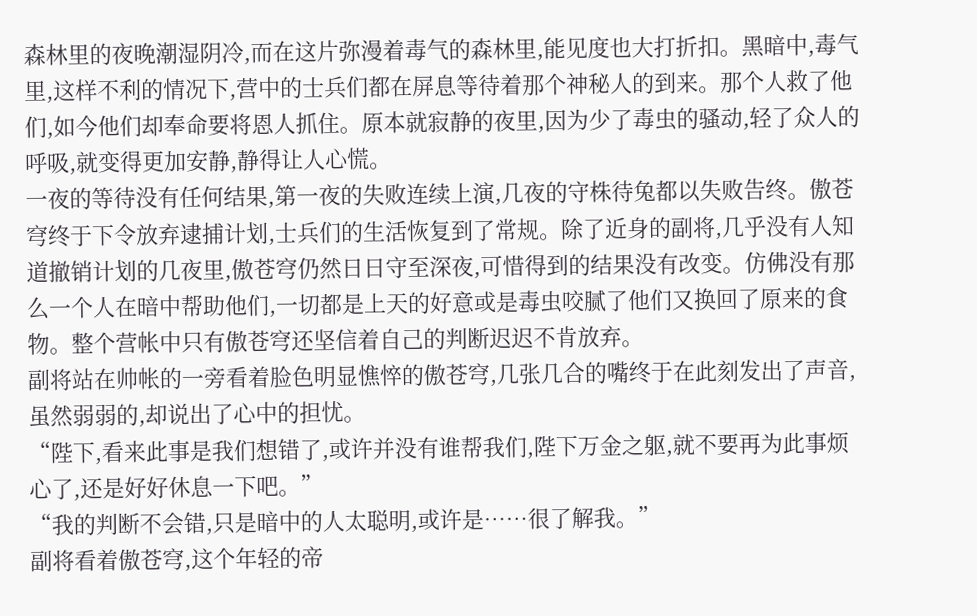森林里的夜晚潮湿阴冷,而在这片弥漫着毒气的森林里,能见度也大打折扣。黑暗中,毒气里,这样不利的情况下,营中的士兵们都在屏息等待着那个神秘人的到来。那个人救了他们,如今他们却奉命要将恩人抓住。原本就寂静的夜里,因为少了毒虫的骚动,轻了众人的呼吸,就变得更加安静,静得让人心慌。
一夜的等待没有任何结果,第一夜的失败连续上演,几夜的守株待兔都以失败告终。傲苍穹终于下令放弃逮捕计划,士兵们的生活恢复到了常规。除了近身的副将,几乎没有人知道撤销计划的几夜里,傲苍穹仍然日日守至深夜,可惜得到的结果没有改变。仿佛没有那么一个人在暗中帮助他们,一切都是上天的好意或是毒虫咬腻了他们又换回了原来的食物。整个营帐中只有傲苍穹还坚信着自己的判断迟迟不肯放弃。
副将站在帅帐的一旁看着脸色明显憔悴的傲苍穹,几张几合的嘴终于在此刻发出了声音,虽然弱弱的,却说出了心中的担忧。
“陛下,看来此事是我们想错了,或许并没有谁帮我们,陛下万金之躯,就不要再为此事烦心了,还是好好休息一下吧。”
“我的判断不会错,只是暗中的人太聪明,或许是……很了解我。”
副将看着傲苍穹,这个年轻的帝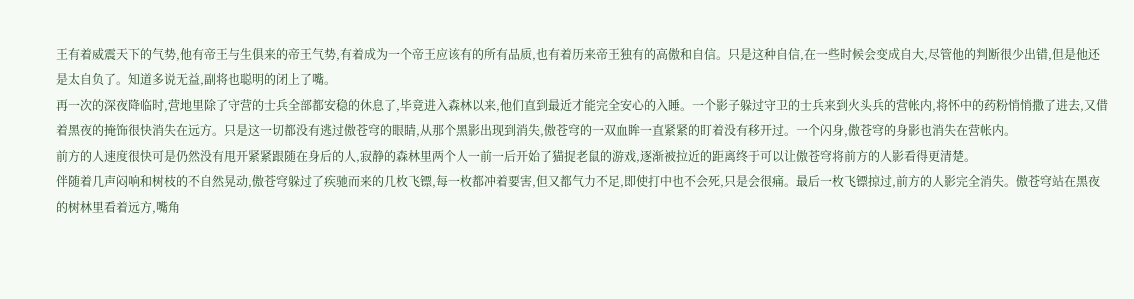王有着威震天下的气势,他有帝王与生俱来的帝王气势,有着成为一个帝王应该有的所有品质,也有着历来帝王独有的高傲和自信。只是这种自信,在一些时候会变成自大,尽管他的判断很少出错,但是他还是太自负了。知道多说无益,副将也聪明的闭上了嘴。
再一次的深夜降临时,营地里除了守营的士兵全部都安稳的休息了,毕竟进入森林以来,他们直到最近才能完全安心的入睡。一个影子躲过守卫的士兵来到火头兵的营帐内,将怀中的药粉悄悄撒了进去,又借着黑夜的掩饰很快消失在远方。只是这一切都没有逃过傲苍穹的眼睛,从那个黑影出现到消失,傲苍穹的一双血眸一直紧紧的盯着没有移开过。一个闪身,傲苍穹的身影也消失在营帐内。
前方的人速度很快可是仍然没有甩开紧紧跟随在身后的人,寂静的森林里两个人一前一后开始了猫捉老鼠的游戏,逐渐被拉近的距离终于可以让傲苍穹将前方的人影看得更清楚。
伴随着几声闷响和树枝的不自然晃动,傲苍穹躲过了疾驰而来的几枚飞镖,每一枚都冲着要害,但又都气力不足,即使打中也不会死,只是会很痛。最后一枚飞镖掠过,前方的人影完全消失。傲苍穹站在黑夜的树林里看着远方,嘴角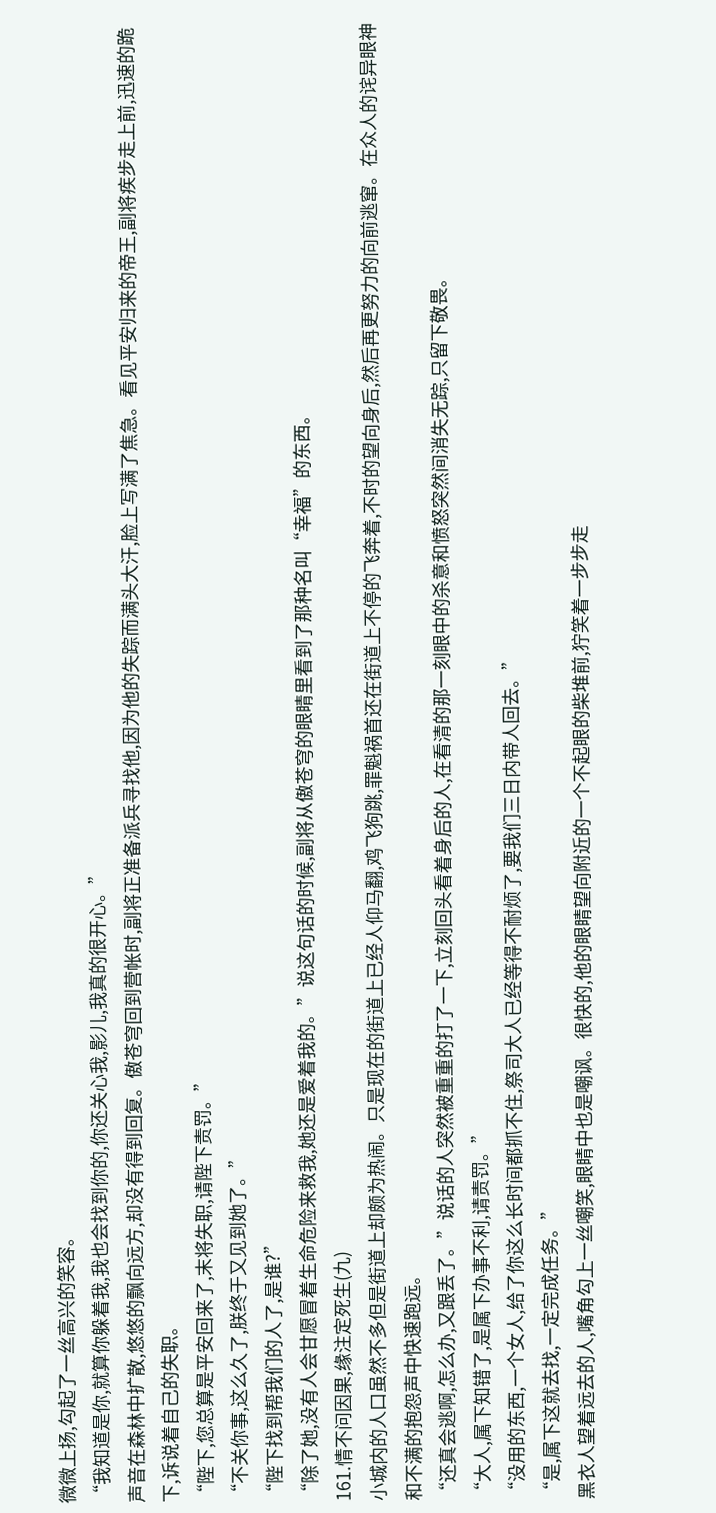微微上扬,勾起了一丝高兴的笑容。
“我知道是你,就算你躲着我,我也会找到你的,你还关心我,影儿,我真的很开心。”
声音在森林中扩散,悠悠的飘向远方,却没有得到回复。傲苍穹回到营帐时,副将正准备派兵寻找他,因为他的失踪而满头大汗,脸上写满了焦急。看见平安归来的帝王,副将疾步走上前,迅速的跪下,诉说着自己的失职。
“陛下,您总算是平安回来了,末将失职,请陛下责罚。”
“不关你事,这么久了,朕终于又见到她了。”
“陛下找到帮我们的人了,是谁?”
“除了她,没有人会甘愿冒着生命危险来救我,她还是爱着我的。”说这句话的时候,副将从傲苍穹的眼睛里看到了那种名叫“幸福”的东西。
161.情不问因果,缘注定死生(九)
小城内的人口虽然不多但是街道上却颇为热闹。只是现在的街道上已经人仰马翻,鸡飞狗跳,罪魁祸首还在街道上不停的飞奔着,不时的望向身后,然后再更努力的向前逃窜。在众人的诧异眼神和不满的抱怨声中快速跑远。
“还真会逃啊,怎么办,又跟丢了。”说话的人突然被重重的打了一下,立刻回头看着身后的人,在看清的那一刻眼中的杀意和愤怒突然间消失无踪,只留下敬畏。
“大人,属下知错了,是属下办事不利,请责罚。”
“没用的东西,一个女人,给了你这么长时间都抓不住,祭司大人已经等得不耐烦了,要我们三日内带人回去。”
“是,属下这就去找,一定完成任务。”
黑衣人望着远去的人,嘴角勾上一丝嘲笑,眼睛中也是嘲讽。很快的,他的眼睛望向附近的一个不起眼的柴堆前,狞笑着一步步走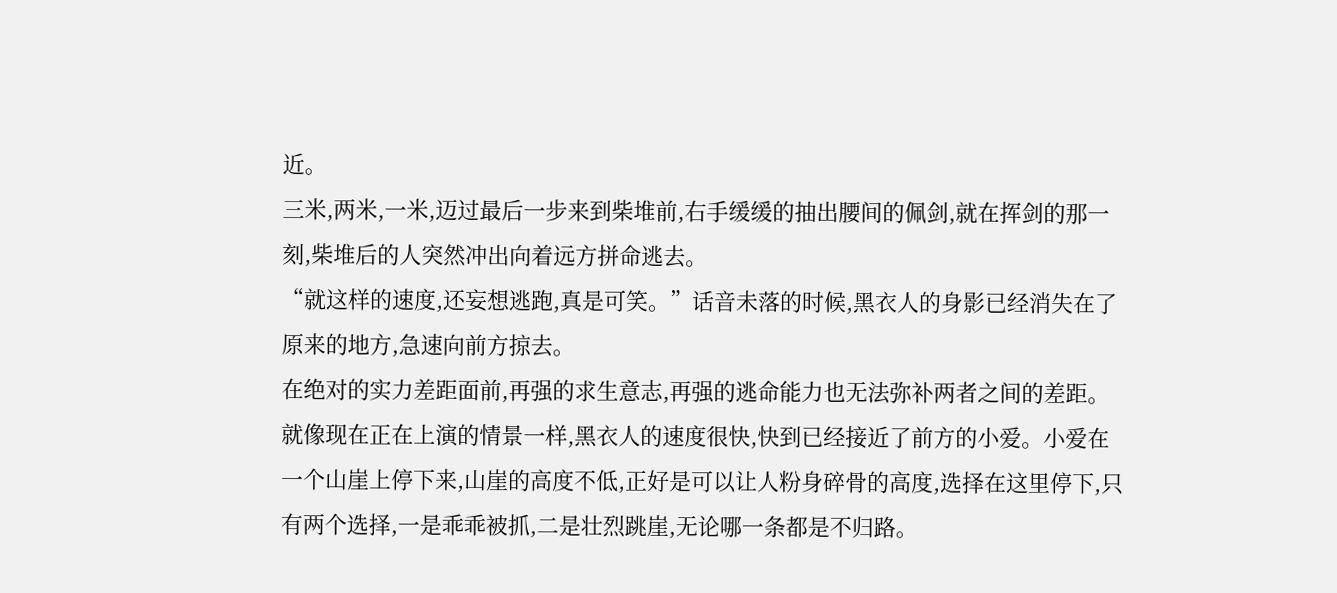近。
三米,两米,一米,迈过最后一步来到柴堆前,右手缓缓的抽出腰间的佩剑,就在挥剑的那一刻,柴堆后的人突然冲出向着远方拼命逃去。
“就这样的速度,还妄想逃跑,真是可笑。”话音未落的时候,黑衣人的身影已经消失在了原来的地方,急速向前方掠去。
在绝对的实力差距面前,再强的求生意志,再强的逃命能力也无法弥补两者之间的差距。就像现在正在上演的情景一样,黑衣人的速度很快,快到已经接近了前方的小爱。小爱在一个山崖上停下来,山崖的高度不低,正好是可以让人粉身碎骨的高度,选择在这里停下,只有两个选择,一是乖乖被抓,二是壮烈跳崖,无论哪一条都是不归路。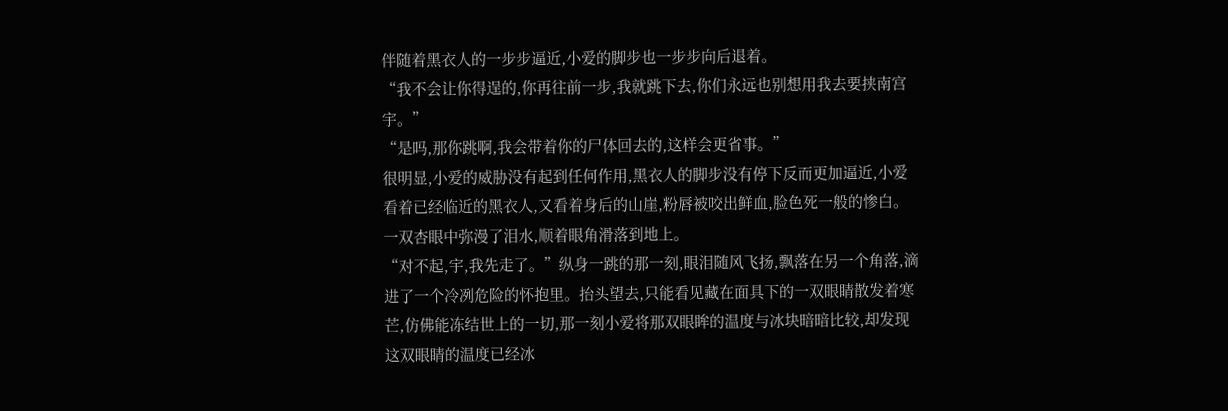伴随着黑衣人的一步步逼近,小爱的脚步也一步步向后退着。
“我不会让你得逞的,你再往前一步,我就跳下去,你们永远也别想用我去要挟南宫宇。”
“是吗,那你跳啊,我会带着你的尸体回去的,这样会更省事。”
很明显,小爱的威胁没有起到任何作用,黑衣人的脚步没有停下反而更加逼近,小爱看着已经临近的黑衣人,又看着身后的山崖,粉唇被咬出鲜血,脸色死一般的惨白。一双杏眼中弥漫了泪水,顺着眼角滑落到地上。
“对不起,宇,我先走了。”纵身一跳的那一刻,眼泪随风飞扬,飘落在另一个角落,滴进了一个冷冽危险的怀抱里。抬头望去,只能看见藏在面具下的一双眼睛散发着寒芒,仿佛能冻结世上的一切,那一刻小爱将那双眼眸的温度与冰块暗暗比较,却发现这双眼睛的温度已经冰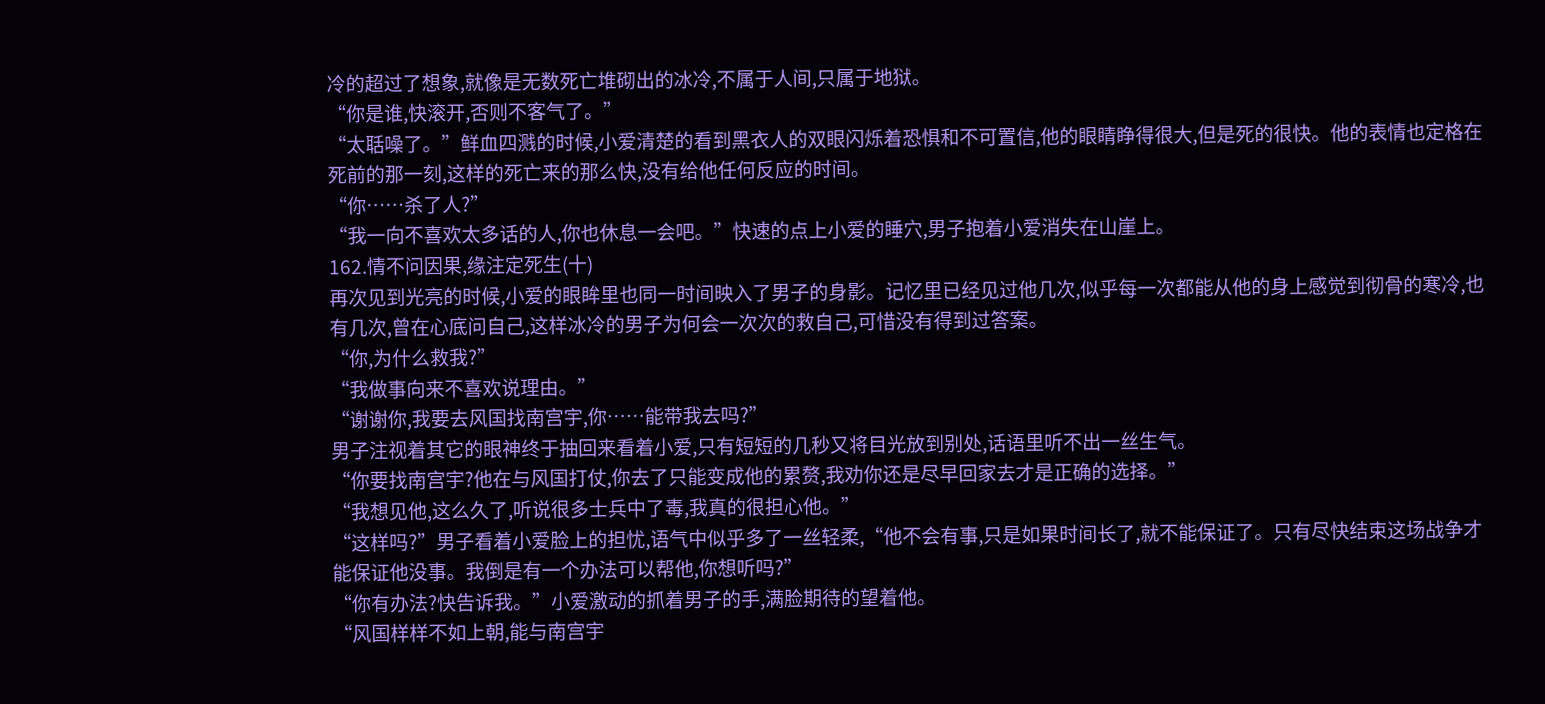冷的超过了想象,就像是无数死亡堆砌出的冰冷,不属于人间,只属于地狱。
“你是谁,快滚开,否则不客气了。”
“太聒噪了。”鲜血四溅的时候,小爱清楚的看到黑衣人的双眼闪烁着恐惧和不可置信,他的眼睛睁得很大,但是死的很快。他的表情也定格在死前的那一刻,这样的死亡来的那么快,没有给他任何反应的时间。
“你……杀了人?”
“我一向不喜欢太多话的人,你也休息一会吧。”快速的点上小爱的睡穴,男子抱着小爱消失在山崖上。
162.情不问因果,缘注定死生(十)
再次见到光亮的时候,小爱的眼眸里也同一时间映入了男子的身影。记忆里已经见过他几次,似乎每一次都能从他的身上感觉到彻骨的寒冷,也有几次,曾在心底问自己,这样冰冷的男子为何会一次次的救自己,可惜没有得到过答案。
“你,为什么救我?”
“我做事向来不喜欢说理由。”
“谢谢你,我要去风国找南宫宇,你……能带我去吗?”
男子注视着其它的眼神终于抽回来看着小爱,只有短短的几秒又将目光放到别处,话语里听不出一丝生气。
“你要找南宫宇?他在与风国打仗,你去了只能变成他的累赘,我劝你还是尽早回家去才是正确的选择。”
“我想见他,这么久了,听说很多士兵中了毒,我真的很担心他。”
“这样吗?”男子看着小爱脸上的担忧,语气中似乎多了一丝轻柔,“他不会有事,只是如果时间长了,就不能保证了。只有尽快结束这场战争才能保证他没事。我倒是有一个办法可以帮他,你想听吗?”
“你有办法?快告诉我。”小爱激动的抓着男子的手,满脸期待的望着他。
“风国样样不如上朝,能与南宫宇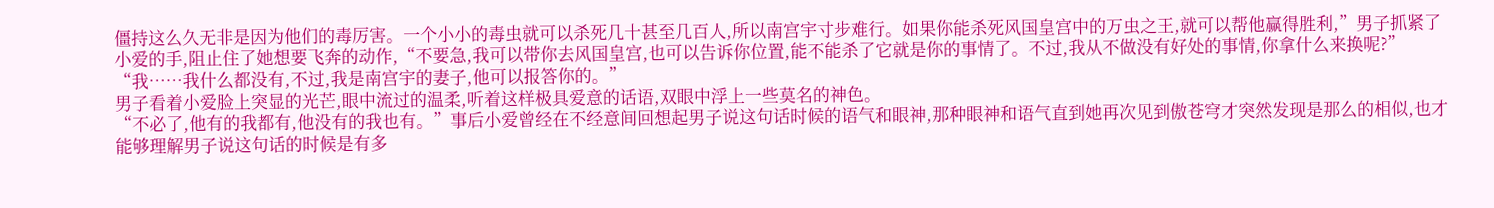僵持这么久无非是因为他们的毒厉害。一个小小的毒虫就可以杀死几十甚至几百人,所以南宫宇寸步难行。如果你能杀死风国皇宫中的万虫之王,就可以帮他赢得胜利,”男子抓紧了小爱的手,阻止住了她想要飞奔的动作,“不要急,我可以带你去风国皇宫,也可以告诉你位置,能不能杀了它就是你的事情了。不过,我从不做没有好处的事情,你拿什么来换呢?”
“我……我什么都没有,不过,我是南宫宇的妻子,他可以报答你的。”
男子看着小爱脸上突显的光芒,眼中流过的温柔,听着这样极具爱意的话语,双眼中浮上一些莫名的神色。
“不必了,他有的我都有,他没有的我也有。”事后小爱曾经在不经意间回想起男子说这句话时候的语气和眼神,那种眼神和语气直到她再次见到傲苍穹才突然发现是那么的相似,也才能够理解男子说这句话的时候是有多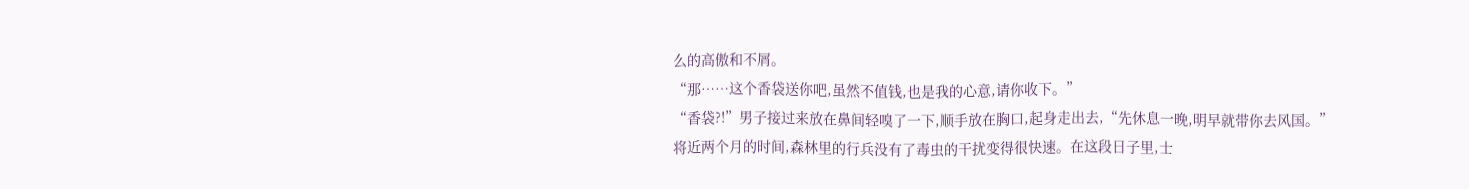么的高傲和不屑。
“那……这个香袋送你吧,虽然不值钱,也是我的心意,请你收下。”
“香袋?!”男子接过来放在鼻间轻嗅了一下,顺手放在胸口,起身走出去,“先休息一晚,明早就带你去风国。”
将近两个月的时间,森林里的行兵没有了毒虫的干扰变得很快速。在这段日子里,士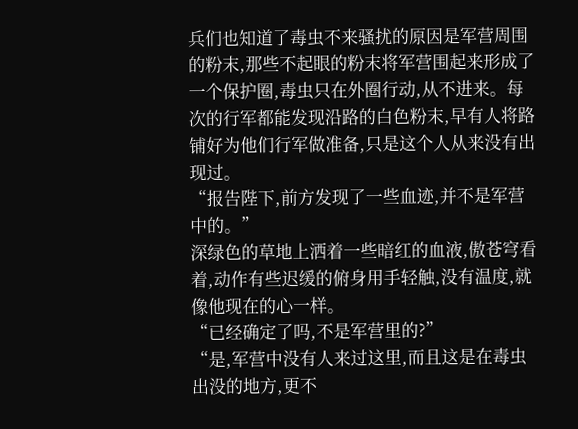兵们也知道了毒虫不来骚扰的原因是军营周围的粉末,那些不起眼的粉末将军营围起来形成了一个保护圈,毒虫只在外圈行动,从不进来。每次的行军都能发现沿路的白色粉末,早有人将路铺好为他们行军做准备,只是这个人从来没有出现过。
“报告陛下,前方发现了一些血迹,并不是军营中的。”
深绿色的草地上洒着一些暗红的血液,傲苍穹看着,动作有些迟缓的俯身用手轻触,没有温度,就像他现在的心一样。
“已经确定了吗,不是军营里的?”
“是,军营中没有人来过这里,而且这是在毒虫出没的地方,更不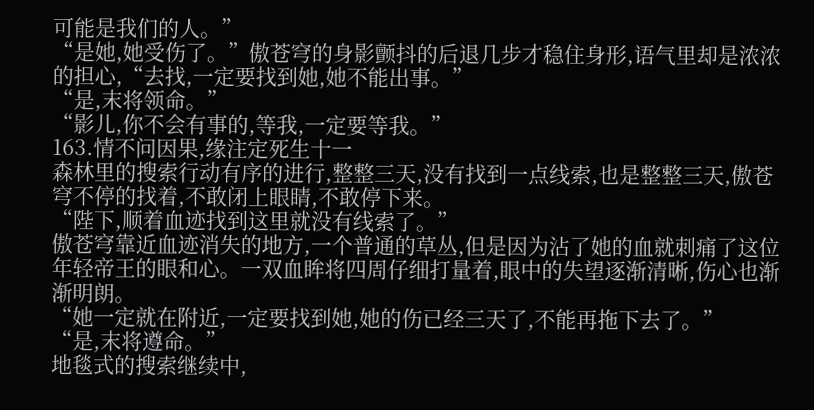可能是我们的人。”
“是她,她受伤了。”傲苍穹的身影颤抖的后退几步才稳住身形,语气里却是浓浓的担心,“去找,一定要找到她,她不能出事。”
“是,末将领命。”
“影儿,你不会有事的,等我,一定要等我。”
163.情不问因果,缘注定死生十一
森林里的搜索行动有序的进行,整整三天,没有找到一点线索,也是整整三天,傲苍穹不停的找着,不敢闭上眼睛,不敢停下来。
“陛下,顺着血迹找到这里就没有线索了。”
傲苍穹靠近血迹消失的地方,一个普通的草丛,但是因为沾了她的血就刺痛了这位年轻帝王的眼和心。一双血眸将四周仔细打量着,眼中的失望逐渐清晰,伤心也渐渐明朗。
“她一定就在附近,一定要找到她,她的伤已经三天了,不能再拖下去了。”
“是,末将遵命。”
地毯式的搜索继续中,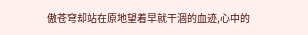傲苍穹却站在原地望着早就干涸的血迹,心中的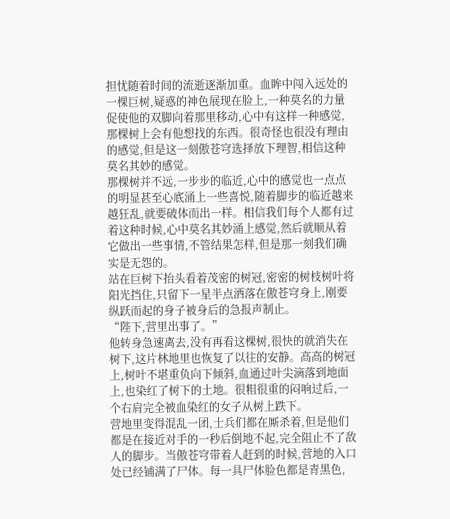担忧随着时间的流逝逐渐加重。血眸中闯入远处的一棵巨树,疑惑的神色展现在脸上,一种莫名的力量促使他的双脚向着那里移动,心中有这样一种感觉,那棵树上会有他想找的东西。很奇怪也很没有理由的感觉,但是这一刻傲苍穹选择放下理智,相信这种莫名其妙的感觉。
那棵树并不远,一步步的临近,心中的感觉也一点点的明显甚至心底涌上一些喜悦,随着脚步的临近越来越狂乱,就要破体而出一样。相信我们每个人都有过着这种时候,心中莫名其妙涌上感觉,然后就顺从着它做出一些事情,不管结果怎样,但是那一刻我们确实是无怨的。
站在巨树下抬头看着茂密的树冠,密密的树枝树叶将阳光挡住,只留下一星半点洒落在傲苍穹身上,刚要纵跃而起的身子被身后的急报声制止。
“陛下,营里出事了。”
他转身急速离去,没有再看这棵树,很快的就消失在树下,这片林地里也恢复了以往的安静。高高的树冠上,树叶不堪重负向下倾斜,血通过叶尖滴落到地面上,也染红了树下的土地。很粗很重的闷响过后,一个右肩完全被血染红的女子从树上跌下。
营地里变得混乱一团,士兵们都在厮杀着,但是他们都是在接近对手的一秒后倒地不起,完全阻止不了敌人的脚步。当傲苍穹带着人赶到的时候,营地的入口处已经铺满了尸体。每一具尸体脸色都是青黑色,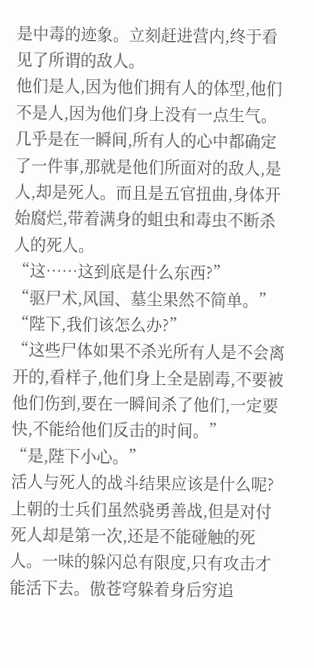是中毒的迹象。立刻赶进营内,终于看见了所谓的敌人。
他们是人,因为他们拥有人的体型,他们不是人,因为他们身上没有一点生气。几乎是在一瞬间,所有人的心中都确定了一件事,那就是他们所面对的敌人,是人,却是死人。而且是五官扭曲,身体开始腐烂,带着满身的蛆虫和毒虫不断杀人的死人。
“这……这到底是什么东西?”
“驱尸术,风国、墓尘果然不简单。”
“陛下,我们该怎么办?”
“这些尸体如果不杀光所有人是不会离开的,看样子,他们身上全是剧毒,不要被他们伤到,要在一瞬间杀了他们,一定要快,不能给他们反击的时间。”
“是,陛下小心。”
活人与死人的战斗结果应该是什么呢?上朝的士兵们虽然骁勇善战,但是对付死人却是第一次,还是不能碰触的死人。一味的躲闪总有限度,只有攻击才能活下去。傲苍穹躲着身后穷追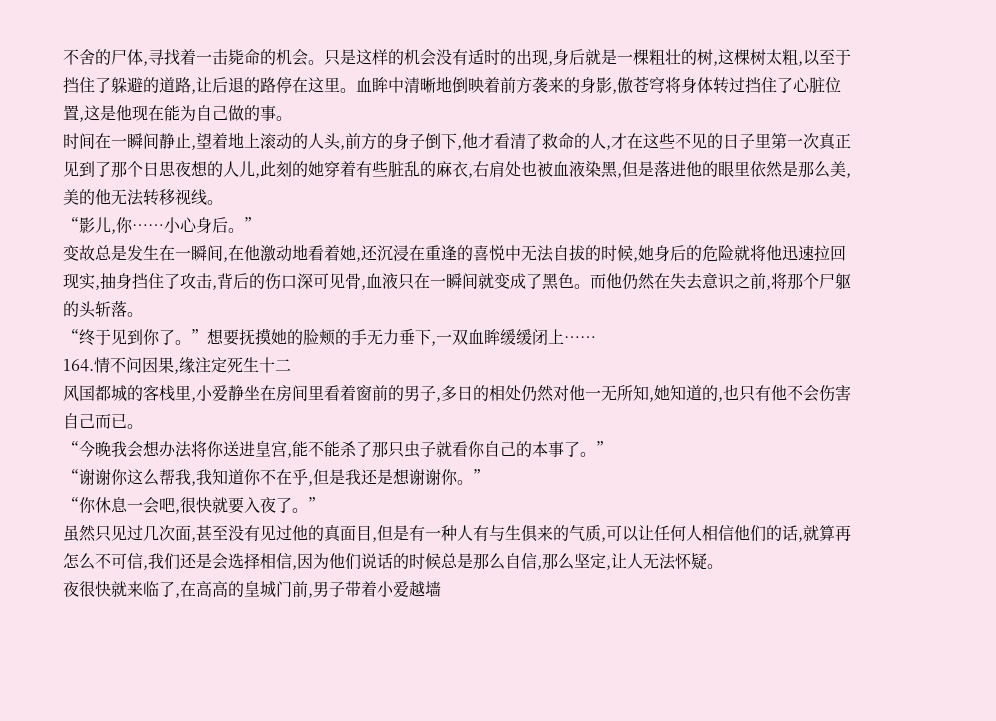不舍的尸体,寻找着一击毙命的机会。只是这样的机会没有适时的出现,身后就是一棵粗壮的树,这棵树太粗,以至于挡住了躲避的道路,让后退的路停在这里。血眸中清晰地倒映着前方袭来的身影,傲苍穹将身体转过挡住了心脏位置,这是他现在能为自己做的事。
时间在一瞬间静止,望着地上滚动的人头,前方的身子倒下,他才看清了救命的人,才在这些不见的日子里第一次真正见到了那个日思夜想的人儿,此刻的她穿着有些脏乱的麻衣,右肩处也被血液染黑,但是落进他的眼里依然是那么美,美的他无法转移视线。
“影儿,你……小心身后。”
变故总是发生在一瞬间,在他激动地看着她,还沉浸在重逢的喜悦中无法自拔的时候,她身后的危险就将他迅速拉回现实,抽身挡住了攻击,背后的伤口深可见骨,血液只在一瞬间就变成了黑色。而他仍然在失去意识之前,将那个尸躯的头斩落。
“终于见到你了。”想要抚摸她的脸颊的手无力垂下,一双血眸缓缓闭上……
164.情不问因果,缘注定死生十二
风国都城的客栈里,小爱静坐在房间里看着窗前的男子,多日的相处仍然对他一无所知,她知道的,也只有他不会伤害自己而已。
“今晚我会想办法将你送进皇宫,能不能杀了那只虫子就看你自己的本事了。”
“谢谢你这么帮我,我知道你不在乎,但是我还是想谢谢你。”
“你休息一会吧,很快就要入夜了。”
虽然只见过几次面,甚至没有见过他的真面目,但是有一种人有与生俱来的气质,可以让任何人相信他们的话,就算再怎么不可信,我们还是会选择相信,因为他们说话的时候总是那么自信,那么坚定,让人无法怀疑。
夜很快就来临了,在高高的皇城门前,男子带着小爱越墙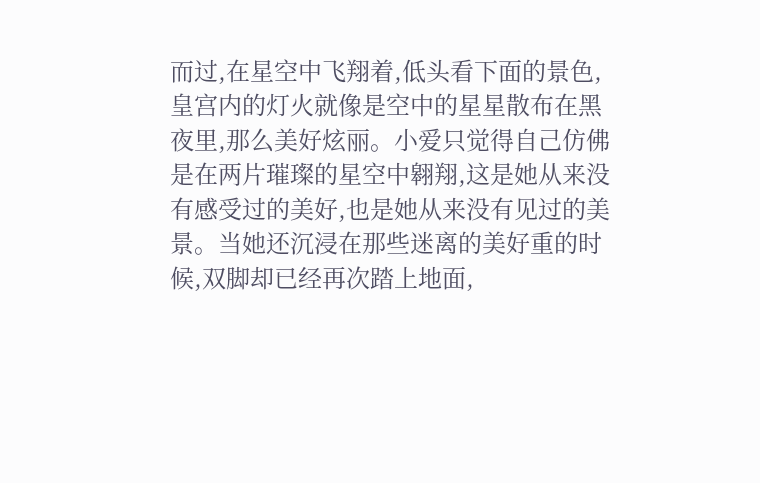而过,在星空中飞翔着,低头看下面的景色,皇宫内的灯火就像是空中的星星散布在黑夜里,那么美好炫丽。小爱只觉得自己仿佛是在两片璀璨的星空中翱翔,这是她从来没有感受过的美好,也是她从来没有见过的美景。当她还沉浸在那些迷离的美好重的时候,双脚却已经再次踏上地面,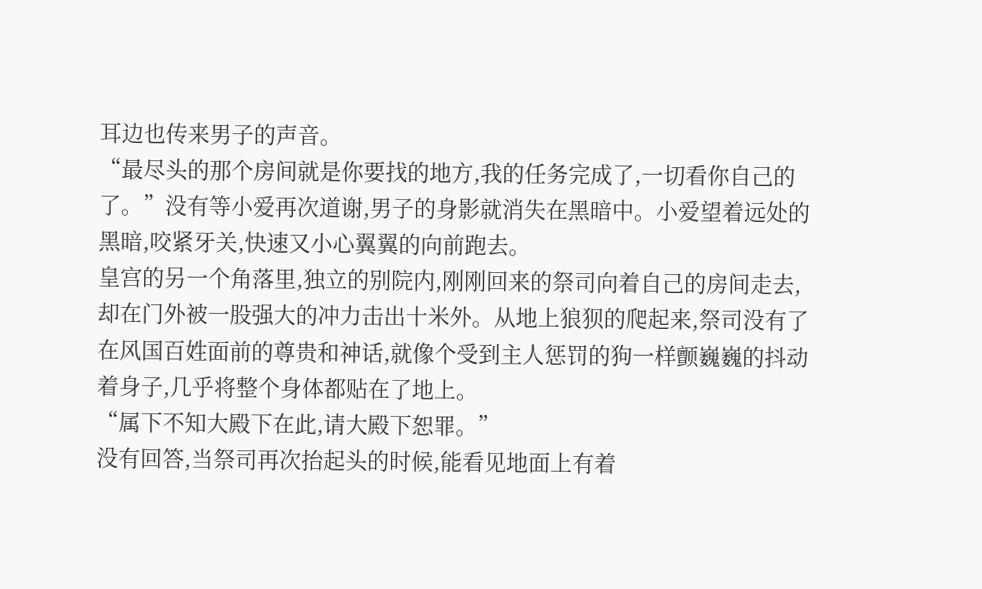耳边也传来男子的声音。
“最尽头的那个房间就是你要找的地方,我的任务完成了,一切看你自己的了。”没有等小爱再次道谢,男子的身影就消失在黑暗中。小爱望着远处的黑暗,咬紧牙关,快速又小心翼翼的向前跑去。
皇宫的另一个角落里,独立的别院内,刚刚回来的祭司向着自己的房间走去,却在门外被一股强大的冲力击出十米外。从地上狼狈的爬起来,祭司没有了在风国百姓面前的尊贵和神话,就像个受到主人惩罚的狗一样颤巍巍的抖动着身子,几乎将整个身体都贴在了地上。
“属下不知大殿下在此,请大殿下恕罪。”
没有回答,当祭司再次抬起头的时候,能看见地面上有着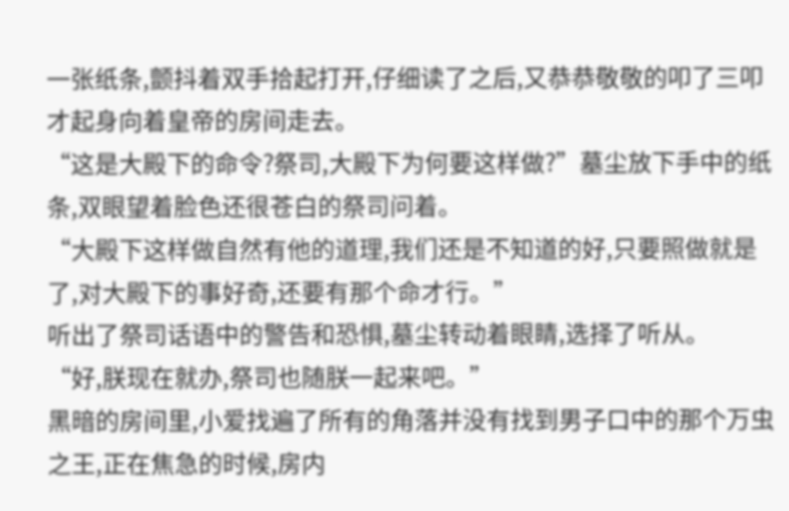一张纸条,颤抖着双手拾起打开,仔细读了之后,又恭恭敬敬的叩了三叩才起身向着皇帝的房间走去。
“这是大殿下的命令?祭司,大殿下为何要这样做?”墓尘放下手中的纸条,双眼望着脸色还很苍白的祭司问着。
“大殿下这样做自然有他的道理,我们还是不知道的好,只要照做就是了,对大殿下的事好奇,还要有那个命才行。”
听出了祭司话语中的警告和恐惧,墓尘转动着眼睛,选择了听从。
“好,朕现在就办,祭司也随朕一起来吧。”
黑暗的房间里,小爱找遍了所有的角落并没有找到男子口中的那个万虫之王,正在焦急的时候,房内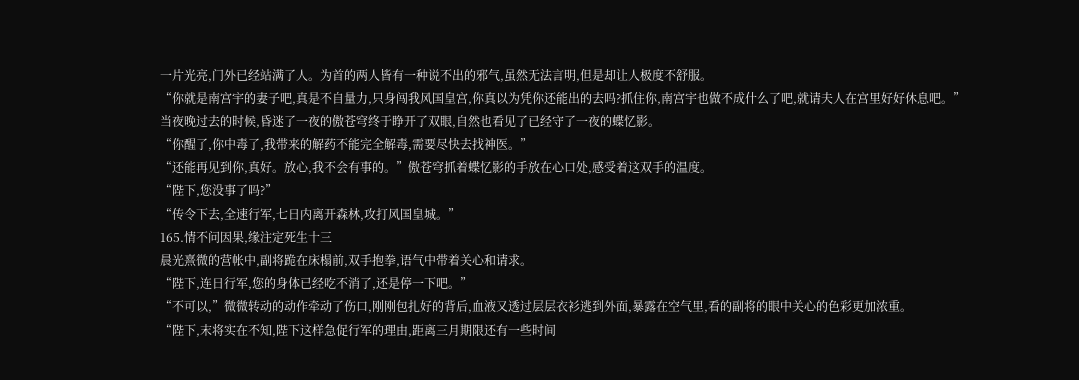一片光亮,门外已经站满了人。为首的两人皆有一种说不出的邪气,虽然无法言明,但是却让人极度不舒服。
“你就是南宫宇的妻子吧,真是不自量力,只身闯我风国皇宫,你真以为凭你还能出的去吗?抓住你,南宫宇也做不成什么了吧,就请夫人在宫里好好休息吧。”
当夜晚过去的时候,昏迷了一夜的傲苍穹终于睁开了双眼,自然也看见了已经守了一夜的蝶忆影。
“你醒了,你中毒了,我带来的解药不能完全解毒,需要尽快去找神医。”
“还能再见到你,真好。放心,我不会有事的。”傲苍穹抓着蝶忆影的手放在心口处,感受着这双手的温度。
“陛下,您没事了吗?”
“传令下去,全速行军,七日内离开森林,攻打风国皇城。”
165.情不问因果,缘注定死生十三
晨光熹微的营帐中,副将跪在床榻前,双手抱拳,语气中带着关心和请求。
“陛下,连日行军,您的身体已经吃不消了,还是停一下吧。”
“不可以,”微微转动的动作牵动了伤口,刚刚包扎好的背后,血液又透过层层衣衫逃到外面,暴露在空气里,看的副将的眼中关心的色彩更加浓重。
“陛下,末将实在不知,陛下这样急促行军的理由,距离三月期限还有一些时间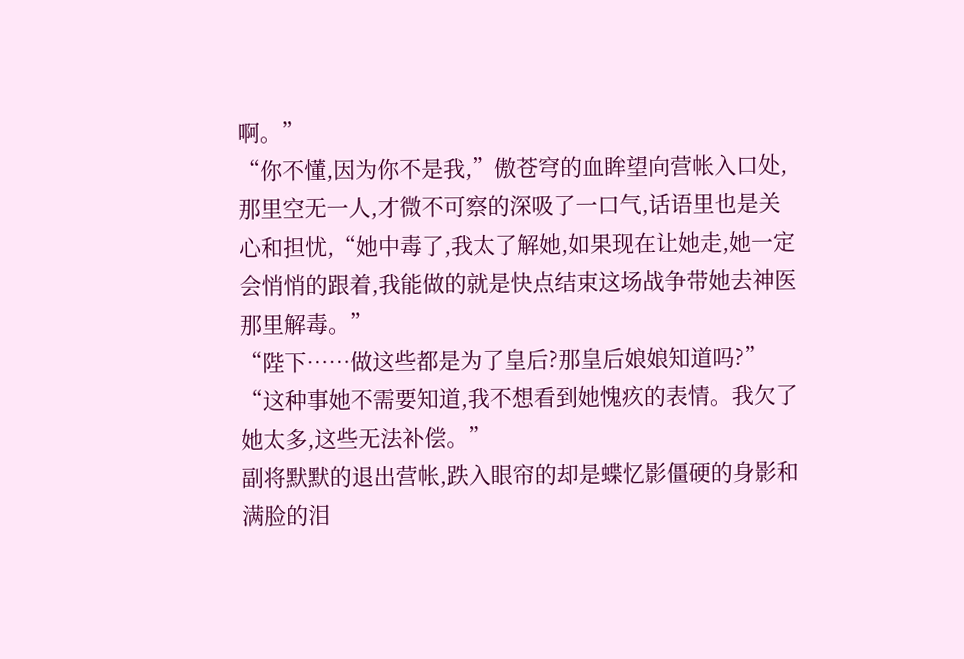啊。”
“你不懂,因为你不是我,”傲苍穹的血眸望向营帐入口处,那里空无一人,才微不可察的深吸了一口气,话语里也是关心和担忧,“她中毒了,我太了解她,如果现在让她走,她一定会悄悄的跟着,我能做的就是快点结束这场战争带她去神医那里解毒。”
“陛下……做这些都是为了皇后?那皇后娘娘知道吗?”
“这种事她不需要知道,我不想看到她愧疚的表情。我欠了她太多,这些无法补偿。”
副将默默的退出营帐,跌入眼帘的却是蝶忆影僵硬的身影和满脸的泪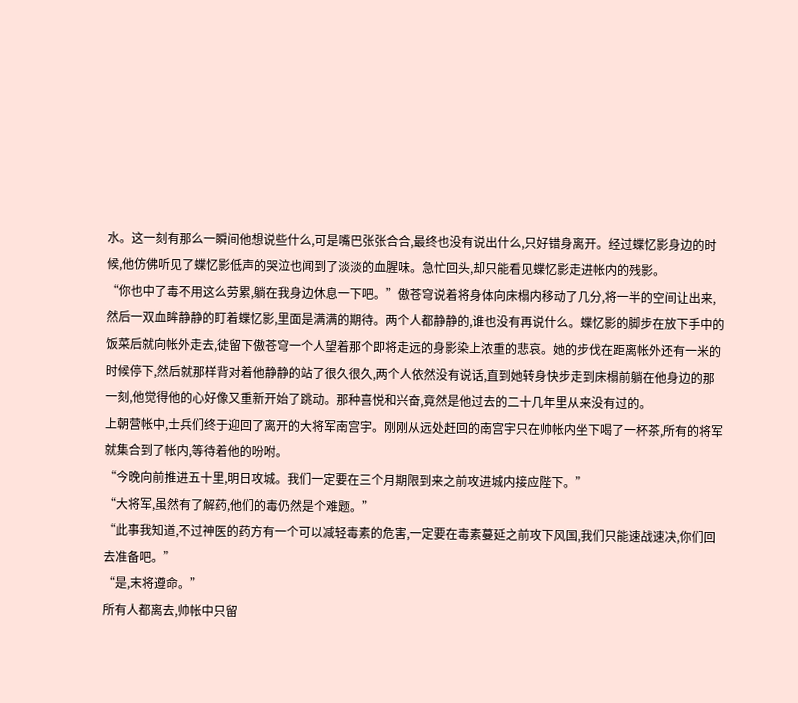水。这一刻有那么一瞬间他想说些什么,可是嘴巴张张合合,最终也没有说出什么,只好错身离开。经过蝶忆影身边的时候,他仿佛听见了蝶忆影低声的哭泣也闻到了淡淡的血腥味。急忙回头,却只能看见蝶忆影走进帐内的残影。
“你也中了毒不用这么劳累,躺在我身边休息一下吧。”傲苍穹说着将身体向床榻内移动了几分,将一半的空间让出来,然后一双血眸静静的盯着蝶忆影,里面是满满的期待。两个人都静静的,谁也没有再说什么。蝶忆影的脚步在放下手中的饭菜后就向帐外走去,徒留下傲苍穹一个人望着那个即将走远的身影染上浓重的悲哀。她的步伐在距离帐外还有一米的时候停下,然后就那样背对着他静静的站了很久很久,两个人依然没有说话,直到她转身快步走到床榻前躺在他身边的那一刻,他觉得他的心好像又重新开始了跳动。那种喜悦和兴奋,竟然是他过去的二十几年里从来没有过的。
上朝营帐中,士兵们终于迎回了离开的大将军南宫宇。刚刚从远处赶回的南宫宇只在帅帐内坐下喝了一杯茶,所有的将军就集合到了帐内,等待着他的吩咐。
“今晚向前推进五十里,明日攻城。我们一定要在三个月期限到来之前攻进城内接应陛下。”
“大将军,虽然有了解药,他们的毒仍然是个难题。”
“此事我知道,不过神医的药方有一个可以减轻毒素的危害,一定要在毒素蔓延之前攻下风国,我们只能速战速决,你们回去准备吧。”
“是,末将遵命。”
所有人都离去,帅帐中只留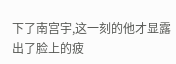下了南宫宇,这一刻的他才显露出了脸上的疲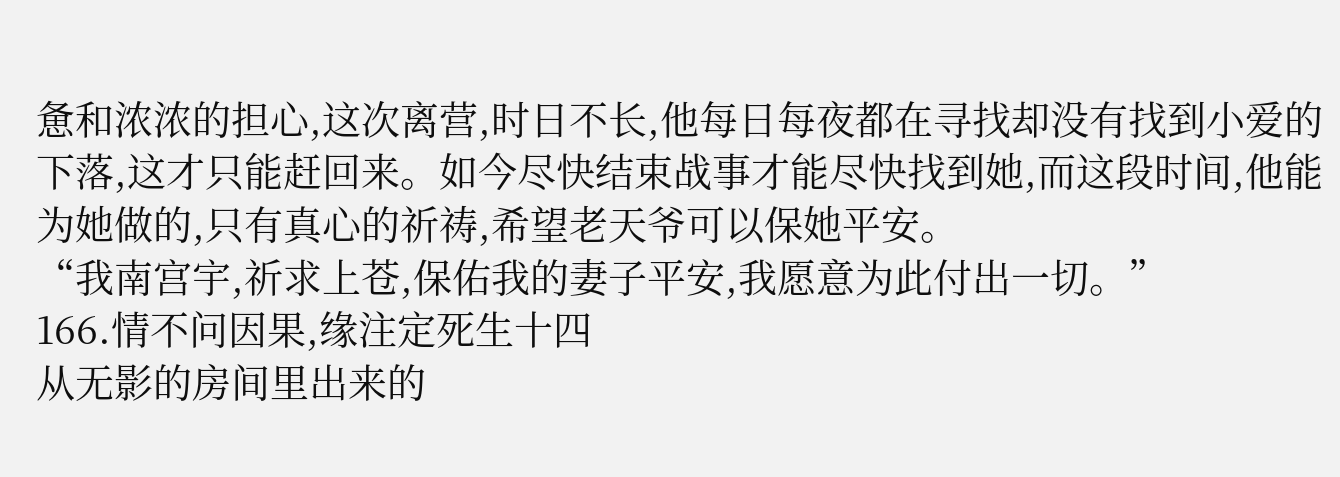惫和浓浓的担心,这次离营,时日不长,他每日每夜都在寻找却没有找到小爱的下落,这才只能赶回来。如今尽快结束战事才能尽快找到她,而这段时间,他能为她做的,只有真心的祈祷,希望老天爷可以保她平安。
“我南宫宇,祈求上苍,保佑我的妻子平安,我愿意为此付出一切。”
166.情不问因果,缘注定死生十四
从无影的房间里出来的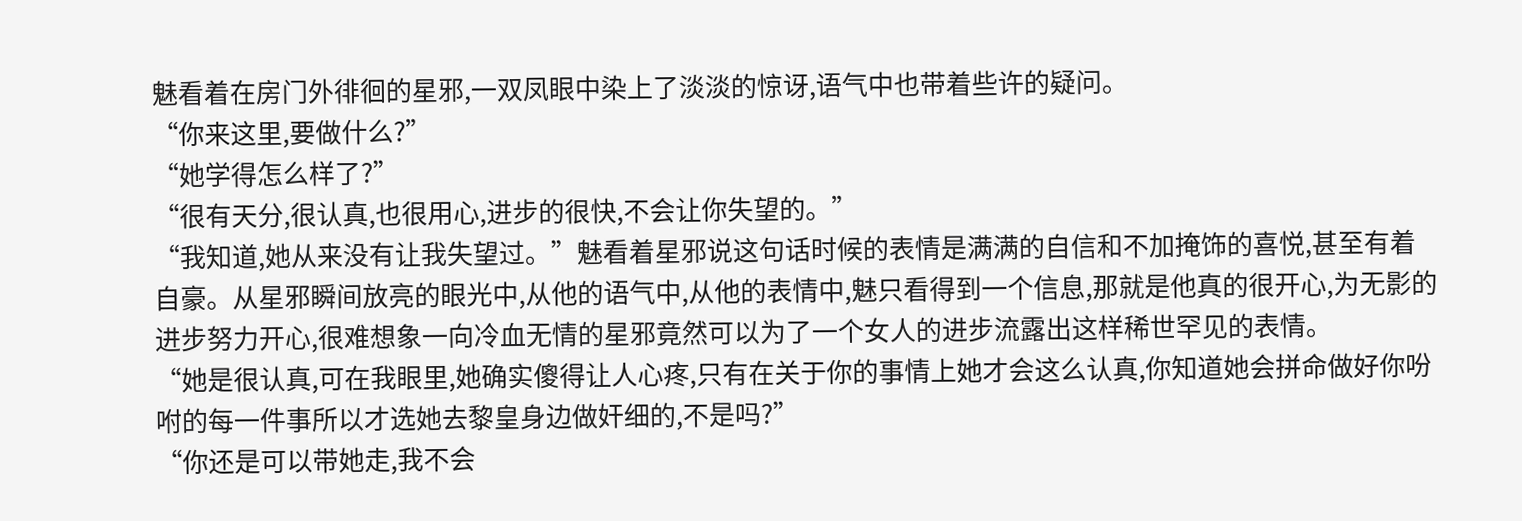魅看着在房门外徘徊的星邪,一双凤眼中染上了淡淡的惊讶,语气中也带着些许的疑问。
“你来这里,要做什么?”
“她学得怎么样了?”
“很有天分,很认真,也很用心,进步的很快,不会让你失望的。”
“我知道,她从来没有让我失望过。”魅看着星邪说这句话时候的表情是满满的自信和不加掩饰的喜悦,甚至有着自豪。从星邪瞬间放亮的眼光中,从他的语气中,从他的表情中,魅只看得到一个信息,那就是他真的很开心,为无影的进步努力开心,很难想象一向冷血无情的星邪竟然可以为了一个女人的进步流露出这样稀世罕见的表情。
“她是很认真,可在我眼里,她确实傻得让人心疼,只有在关于你的事情上她才会这么认真,你知道她会拼命做好你吩咐的每一件事所以才选她去黎皇身边做奸细的,不是吗?”
“你还是可以带她走,我不会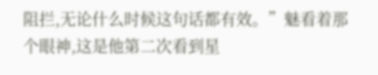阻拦,无论什么时候这句话都有效。”魅看着那个眼神,这是他第二次看到星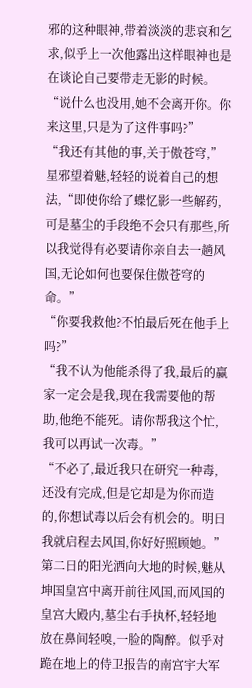邪的这种眼神,带着淡淡的悲哀和乞求,似乎上一次他露出这样眼神也是在谈论自己要带走无影的时候。
“说什么也没用,她不会离开你。你来这里,只是为了这件事吗?”
“我还有其他的事,关于傲苍穹,”星邪望着魅,轻轻的说着自己的想法,“即使你给了蝶忆影一些解药,可是墓尘的手段绝不会只有那些,所以我觉得有必要请你亲自去一趟风国,无论如何也要保住傲苍穹的命。”
“你要我救他?不怕最后死在他手上吗?”
“我不认为他能杀得了我,最后的赢家一定会是我,现在我需要他的帮助,他绝不能死。请你帮我这个忙,我可以再试一次毒。”
“不必了,最近我只在研究一种毒,还没有完成,但是它却是为你而造的,你想试毒以后会有机会的。明日我就启程去风国,你好好照顾她。”
第二日的阳光洒向大地的时候,魅从坤国皇宫中离开前往风国,而风国的皇宫大殿内,墓尘右手执杯,轻轻地放在鼻间轻嗅,一脸的陶醉。似乎对跪在地上的侍卫报告的南宫宇大军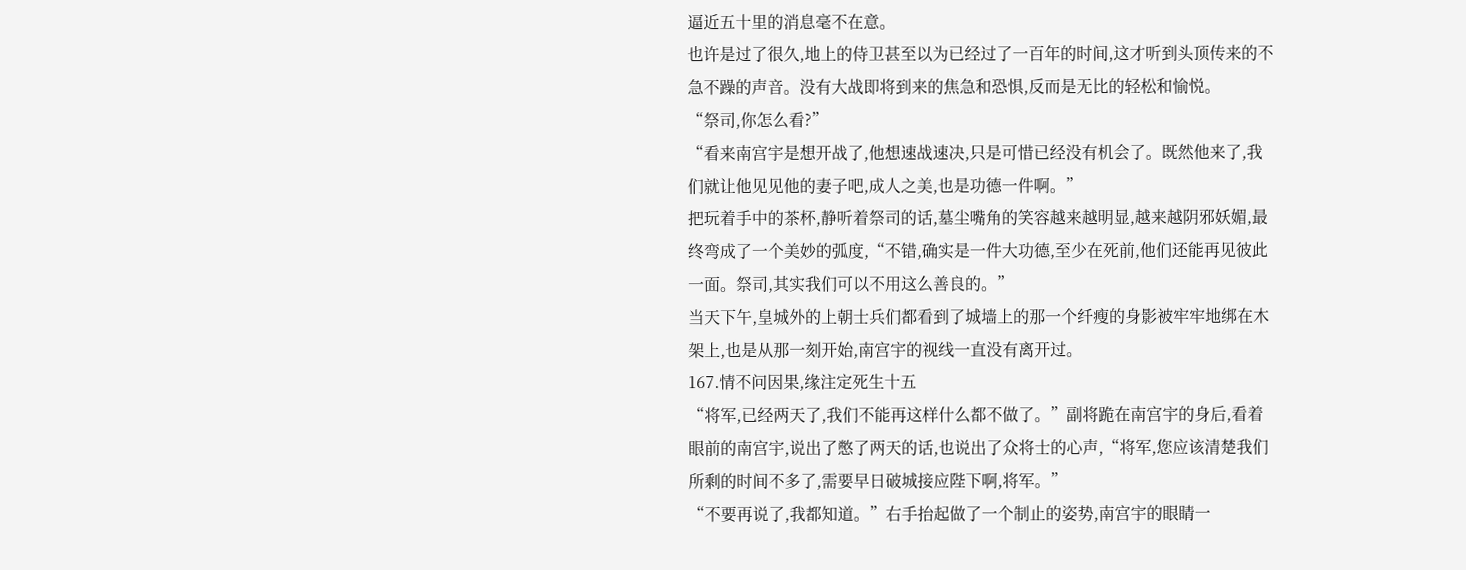逼近五十里的消息毫不在意。
也许是过了很久,地上的侍卫甚至以为已经过了一百年的时间,这才听到头顶传来的不急不躁的声音。没有大战即将到来的焦急和恐惧,反而是无比的轻松和愉悦。
“祭司,你怎么看?”
“看来南宫宇是想开战了,他想速战速决,只是可惜已经没有机会了。既然他来了,我们就让他见见他的妻子吧,成人之美,也是功德一件啊。”
把玩着手中的茶杯,静听着祭司的话,墓尘嘴角的笑容越来越明显,越来越阴邪妖媚,最终弯成了一个美妙的弧度,“不错,确实是一件大功德,至少在死前,他们还能再见彼此一面。祭司,其实我们可以不用这么善良的。”
当天下午,皇城外的上朝士兵们都看到了城墙上的那一个纤瘦的身影被牢牢地绑在木架上,也是从那一刻开始,南宫宇的视线一直没有离开过。
167.情不问因果,缘注定死生十五
“将军,已经两天了,我们不能再这样什么都不做了。”副将跪在南宫宇的身后,看着眼前的南宫宇,说出了憋了两天的话,也说出了众将士的心声,“将军,您应该清楚我们所剩的时间不多了,需要早日破城接应陛下啊,将军。”
“不要再说了,我都知道。”右手抬起做了一个制止的姿势,南宫宇的眼睛一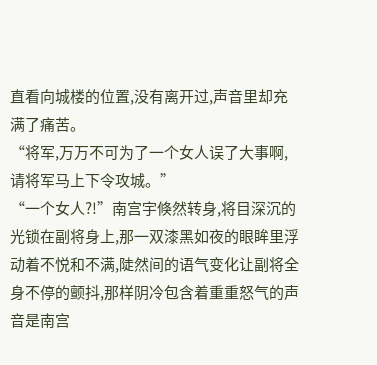直看向城楼的位置,没有离开过,声音里却充满了痛苦。
“将军,万万不可为了一个女人误了大事啊,请将军马上下令攻城。”
“一个女人?!”南宫宇倏然转身,将目深沉的光锁在副将身上,那一双漆黑如夜的眼眸里浮动着不悦和不满,陡然间的语气变化让副将全身不停的颤抖,那样阴冷包含着重重怒气的声音是南宫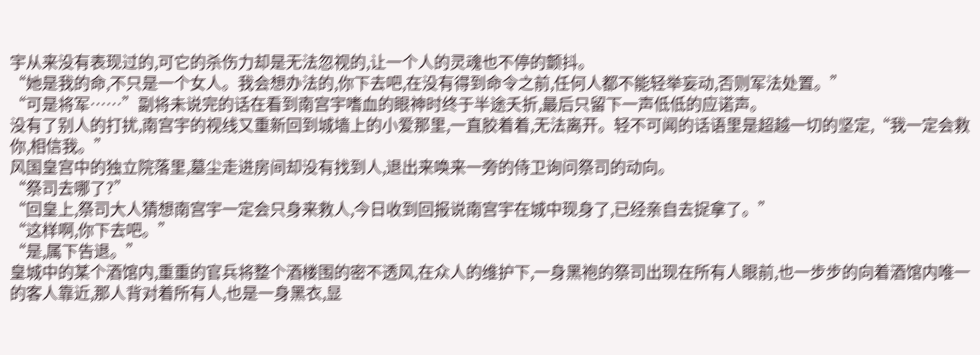宇从来没有表现过的,可它的杀伤力却是无法忽视的,让一个人的灵魂也不停的颤抖。
“她是我的命,不只是一个女人。我会想办法的,你下去吧,在没有得到命令之前,任何人都不能轻举妄动,否则军法处置。”
“可是将军……”副将未说完的话在看到南宫宇嗜血的眼神时终于半途夭折,最后只留下一声低低的应诺声。
没有了别人的打扰,南宫宇的视线又重新回到城墙上的小爱那里,一直胶着着,无法离开。轻不可闻的话语里是超越一切的坚定,“我一定会救你,相信我。”
风国皇宫中的独立院落里,墓尘走进房间却没有找到人,退出来唤来一旁的侍卫询问祭司的动向。
“祭司去哪了?”
“回皇上,祭司大人猜想南宫宇一定会只身来救人,今日收到回报说南宫宇在城中现身了,已经亲自去捉拿了。”
“这样啊,你下去吧。”
“是,属下告退。”
皇城中的某个酒馆内,重重的官兵将整个酒楼围的密不透风,在众人的维护下,一身黑袍的祭司出现在所有人眼前,也一步步的向着酒馆内唯一的客人靠近,那人背对着所有人,也是一身黑衣,显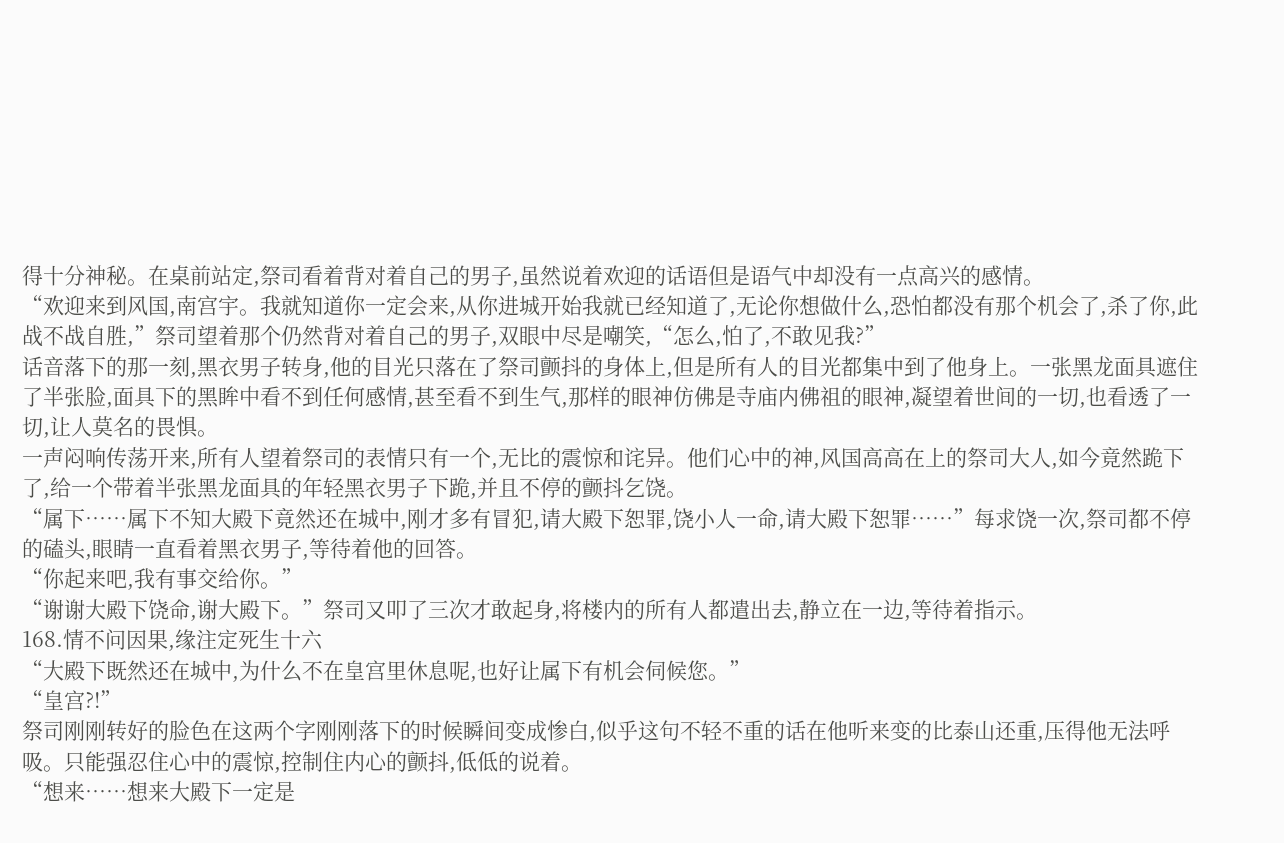得十分神秘。在桌前站定,祭司看着背对着自己的男子,虽然说着欢迎的话语但是语气中却没有一点高兴的感情。
“欢迎来到风国,南宫宇。我就知道你一定会来,从你进城开始我就已经知道了,无论你想做什么,恐怕都没有那个机会了,杀了你,此战不战自胜,”祭司望着那个仍然背对着自己的男子,双眼中尽是嘲笑,“怎么,怕了,不敢见我?”
话音落下的那一刻,黑衣男子转身,他的目光只落在了祭司颤抖的身体上,但是所有人的目光都集中到了他身上。一张黑龙面具遮住了半张脸,面具下的黑眸中看不到任何感情,甚至看不到生气,那样的眼神仿佛是寺庙内佛祖的眼神,凝望着世间的一切,也看透了一切,让人莫名的畏惧。
一声闷响传荡开来,所有人望着祭司的表情只有一个,无比的震惊和诧异。他们心中的神,风国高高在上的祭司大人,如今竟然跪下了,给一个带着半张黑龙面具的年轻黑衣男子下跪,并且不停的颤抖乞饶。
“属下……属下不知大殿下竟然还在城中,刚才多有冒犯,请大殿下恕罪,饶小人一命,请大殿下恕罪……”每求饶一次,祭司都不停的磕头,眼睛一直看着黑衣男子,等待着他的回答。
“你起来吧,我有事交给你。”
“谢谢大殿下饶命,谢大殿下。”祭司又叩了三次才敢起身,将楼内的所有人都遣出去,静立在一边,等待着指示。
168.情不问因果,缘注定死生十六
“大殿下既然还在城中,为什么不在皇宫里休息呢,也好让属下有机会伺候您。”
“皇宫?!”
祭司刚刚转好的脸色在这两个字刚刚落下的时候瞬间变成惨白,似乎这句不轻不重的话在他听来变的比泰山还重,压得他无法呼吸。只能强忍住心中的震惊,控制住内心的颤抖,低低的说着。
“想来……想来大殿下一定是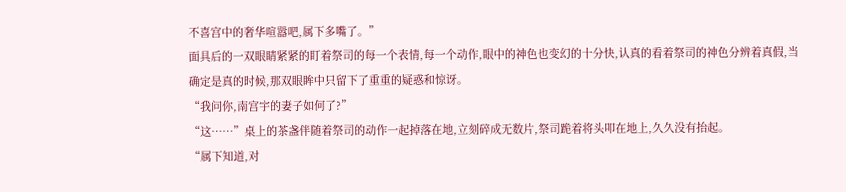不喜宫中的奢华喧嚣吧,属下多嘴了。”
面具后的一双眼睛紧紧的盯着祭司的每一个表情,每一个动作,眼中的神色也变幻的十分快,认真的看着祭司的神色分辨着真假,当确定是真的时候,那双眼眸中只留下了重重的疑惑和惊讶。
“我问你,南宫宇的妻子如何了?”
“这……”桌上的茶盏伴随着祭司的动作一起掉落在地,立刻碎成无数片,祭司跪着将头叩在地上,久久没有抬起。
“属下知道,对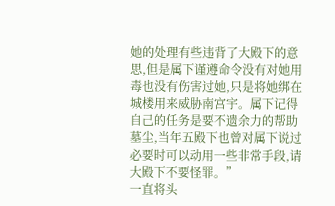她的处理有些违背了大殿下的意思,但是属下谨遵命令没有对她用毒也没有伤害过她,只是将她绑在城楼用来威胁南宫宇。属下记得自己的任务是要不遗余力的帮助墓尘,当年五殿下也曾对属下说过必要时可以动用一些非常手段,请大殿下不要怪罪。”
一直将头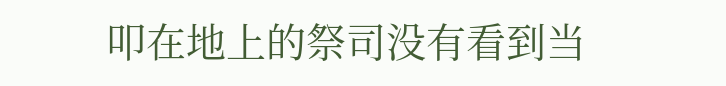叩在地上的祭司没有看到当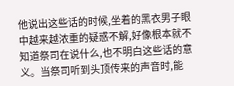他说出这些话的时候,坐着的黑衣男子眼中越来越浓重的疑惑不解,好像根本就不知道祭司在说什么,也不明白这些话的意义。当祭司听到头顶传来的声音时,能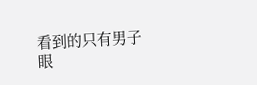看到的只有男子眼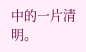中的一片清明。